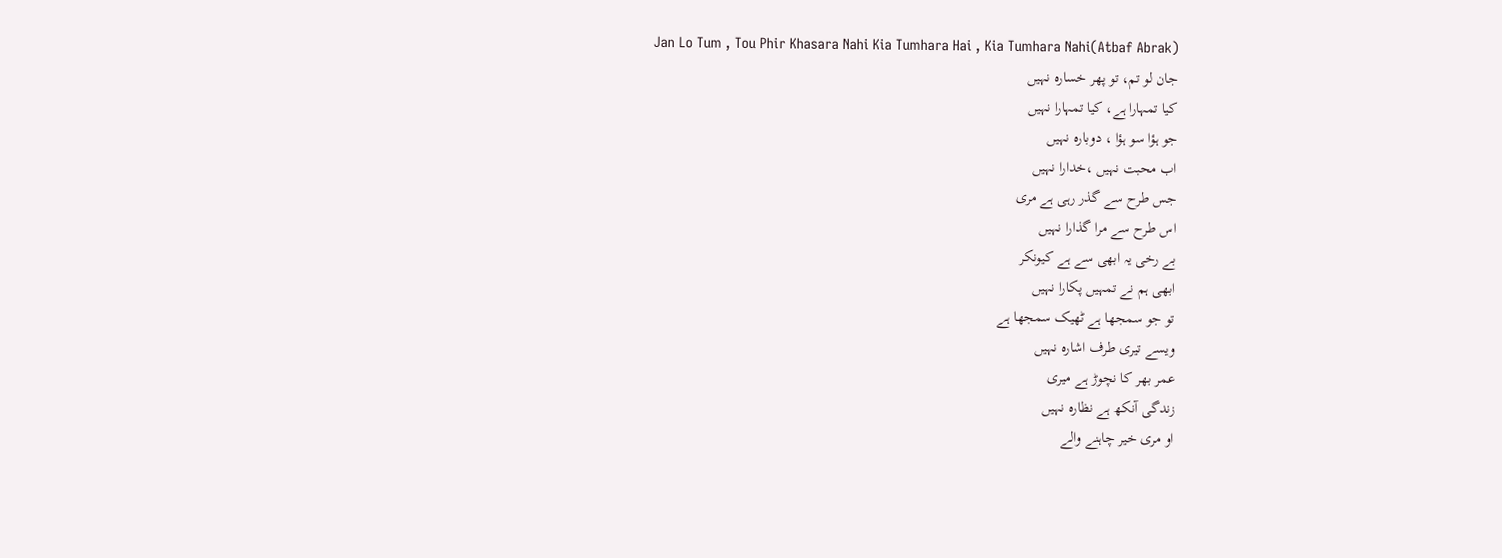Jan Lo Tum , Tou Phir Khasara Nahi Kia Tumhara Hai , Kia Tumhara Nahi(Atbaf Abrak)
جان لو تم، تو پھر خسارہ نہیں
کیا تمہارا ہے، کیا تمہارا نہیں
جو ہؤا سو ہؤا ، دوبارہ نہیں
اب محبت نہیں ،خدارا نہیں
جس طرح سے گذر رہی ہے مری
اس طرح سے مرا گذارا نہیں
بے رخی یہ ابھی سے ہے کیونکر
ابھی ہم نے تمہیں پکارا نہیں
تو جو سمجھا ہے ٹھیک سمجھا ہے
ویسے تیری طرف اشارہ نہیں
عمر بھر کا نچوڑ ہے میری
زندگی آنکھ ہے نظارہ نہیں
او مری خیر چاہنے والے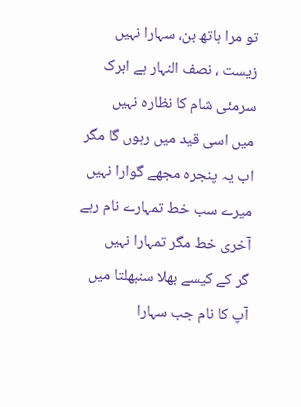تو مرا ہاتھ بن، سہارا نہیں
زیست ، نصف النہار ہے ابرک
سرمئی شام کا نظارہ نہیں
میں اسی قید میں رہوں گا مگر
اب یہ پنجرہ مجھے گوارا نہیں
میرے سب خط تمہارے نام رہے
آخری خط مگر تمہارا نہیں
گر کے کیسے بھلا سنبھلتا میں
آپ کا نام جب سہارا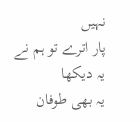نہیں
پار اترے تو ہم نے یہ دیکھا
یہ بھی طوفان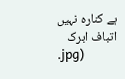ہے کنارہ نہیں
اتباف ابرک
.jpg)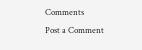Comments
Post a Comment